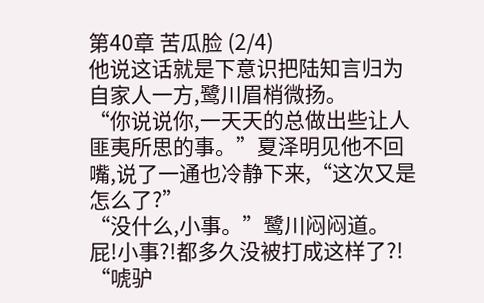第40章 苦瓜脸 (2/4)
他说这话就是下意识把陆知言归为自家人一方,鹭川眉梢微扬。
“你说说你,一天天的总做出些让人匪夷所思的事。”夏泽明见他不回嘴,说了一通也冷静下来,“这次又是怎么了?”
“没什么,小事。”鹭川闷闷道。
屁!小事?!都多久没被打成这样了?!
“唬驴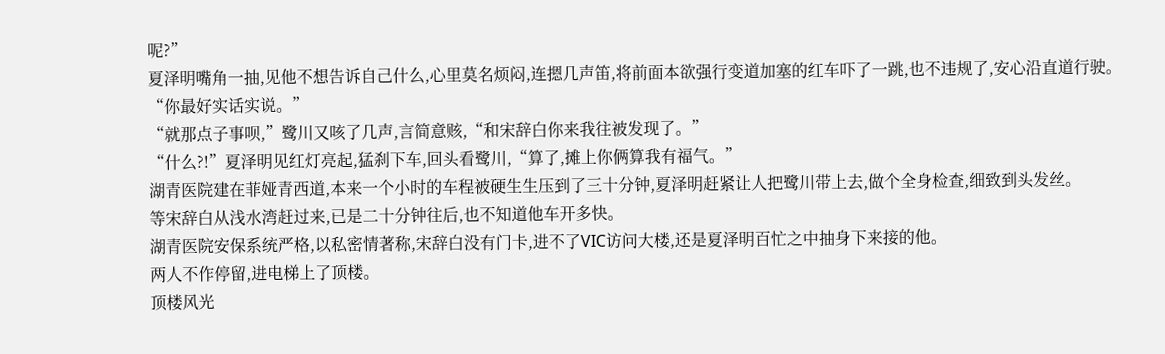呢?”
夏泽明嘴角一抽,见他不想告诉自己什么,心里莫名烦闷,连摁几声笛,将前面本欲强行变道加塞的红车吓了一跳,也不违规了,安心沿直道行驶。
“你最好实话实说。”
“就那点子事呗,”鹭川又咳了几声,言简意赅,“和宋辞白你来我往被发现了。”
“什么?!”夏泽明见红灯亮起,猛刹下车,回头看鹭川,“算了,摊上你俩算我有福气。”
湖青医院建在菲娅青西道,本来一个小时的车程被硬生生压到了三十分钟,夏泽明赶紧让人把鹭川带上去,做个全身检查,细致到头发丝。
等宋辞白从浅水湾赶过来,已是二十分钟往后,也不知道他车开多快。
湖青医院安保系统严格,以私密情著称,宋辞白没有门卡,进不了VIC访问大楼,还是夏泽明百忙之中抽身下来接的他。
两人不作停留,进电梯上了顶楼。
顶楼风光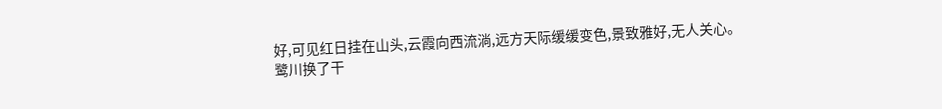好,可见红日挂在山头,云霞向西流淌,远方天际缓缓变色,景致雅好,无人关心。
鹭川换了干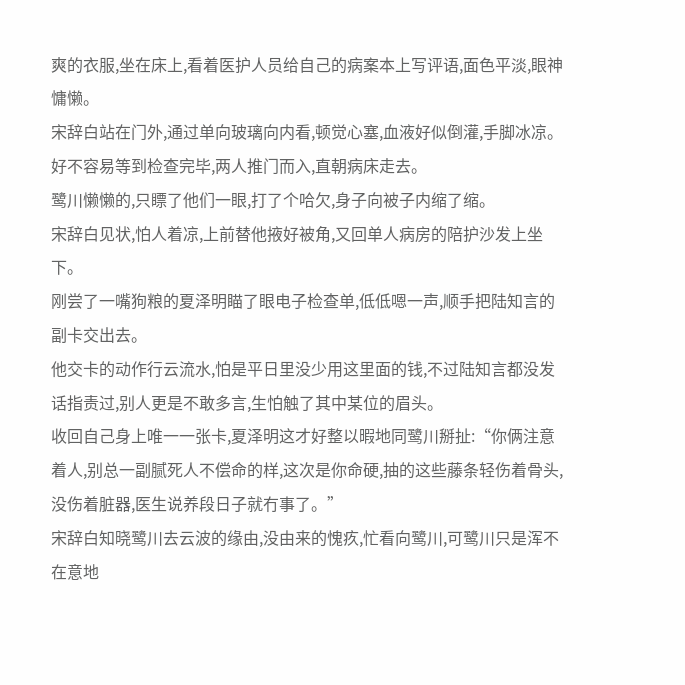爽的衣服,坐在床上,看着医护人员给自己的病案本上写评语,面色平淡,眼神慵懒。
宋辞白站在门外,通过单向玻璃向内看,顿觉心塞,血液好似倒灌,手脚冰凉。
好不容易等到检查完毕,两人推门而入,直朝病床走去。
鹭川懒懒的,只瞟了他们一眼,打了个哈欠,身子向被子内缩了缩。
宋辞白见状,怕人着凉,上前替他掖好被角,又回单人病房的陪护沙发上坐下。
刚尝了一嘴狗粮的夏泽明瞄了眼电子检查单,低低嗯一声,顺手把陆知言的副卡交出去。
他交卡的动作行云流水,怕是平日里没少用这里面的钱,不过陆知言都没发话指责过,别人更是不敢多言,生怕触了其中某位的眉头。
收回自己身上唯一一张卡,夏泽明这才好整以暇地同鹭川掰扯:“你俩注意着人,别总一副腻死人不偿命的样,这次是你命硬,抽的这些藤条轻伤着骨头,没伤着脏器,医生说养段日子就冇事了。”
宋辞白知晓鹭川去云波的缘由,没由来的愧疚,忙看向鹭川,可鹭川只是浑不在意地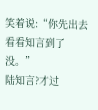笑着说:“你先出去看看知言到了没。”
陆知言?才过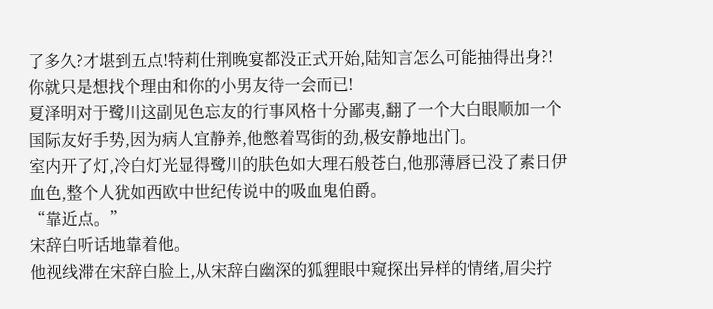了多久?才堪到五点!特莉仕荆晚宴都没正式开始,陆知言怎么可能抽得出身?!你就只是想找个理由和你的小男友待一会而已!
夏泽明对于鹭川这副见色忘友的行事风格十分鄙夷,翻了一个大白眼顺加一个国际友好手势,因为病人宜静养,他憋着骂街的劲,极安静地出门。
室内开了灯,冷白灯光显得鹭川的肤色如大理石般苍白,他那薄唇已没了素日伊血色,整个人犹如西欧中世纪传说中的吸血鬼伯爵。
“靠近点。”
宋辞白听话地靠着他。
他视线滞在宋辞白脸上,从宋辞白幽深的狐貍眼中窥探出异样的情绪,眉尖拧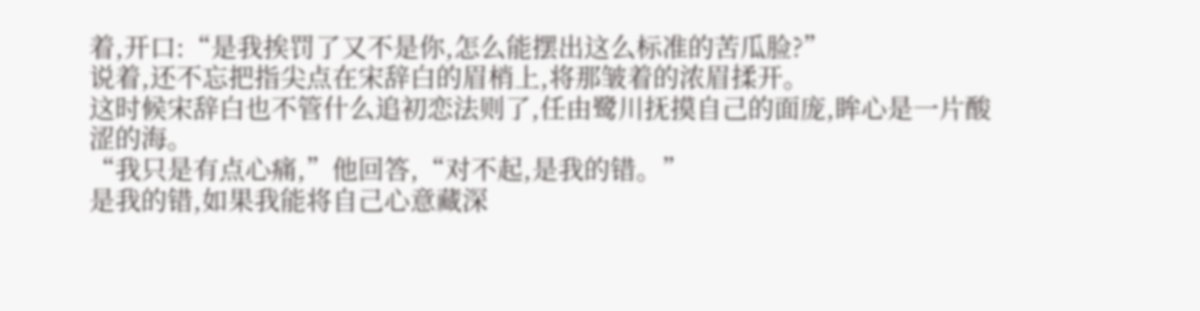着,开口:“是我挨罚了又不是你,怎么能摆出这么标准的苦瓜脸?”
说着,还不忘把指尖点在宋辞白的眉梢上,将那皱着的浓眉揉开。
这时候宋辞白也不管什么追初恋法则了,任由鹭川抚摸自己的面庞,眸心是一片酸涩的海。
“我只是有点心痛,”他回答,“对不起,是我的错。”
是我的错,如果我能将自己心意藏深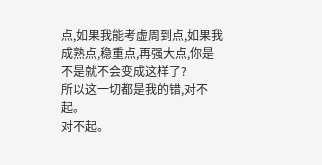点,如果我能考虚周到点,如果我成熟点,稳重点,再强大点,你是不是就不会变成这样了?
所以这一切都是我的错,对不起。
对不起。